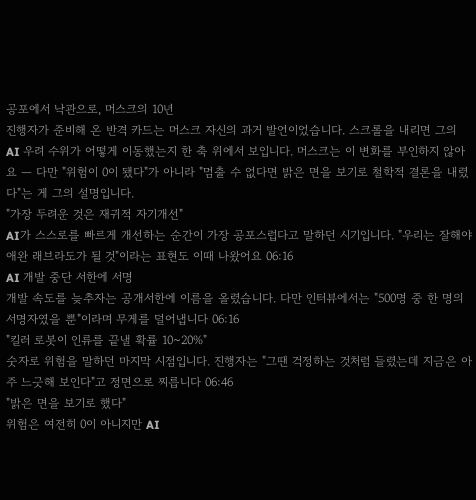공포에서 낙관으로, 머스크의 10년
진행자가 준비해 온 반격 카드는 머스크 자신의 과거 발언이었습니다. 스크롤을 내리면 그의 AI 우려 수위가 어떻게 이동했는지 한 축 위에서 보입니다. 머스크는 이 변화를 부인하지 않아요 — 다만 "위험이 0이 됐다"가 아니라 "멈출 수 없다면 밝은 면을 보기로 철학적 결론을 내렸다"는 게 그의 설명입니다.
"가장 두려운 것은 재귀적 자기개선"
AI가 스스로를 빠르게 개선하는 순간이 가장 공포스럽다고 말하던 시기입니다. "우리는 잘해야 애완 래브라도가 될 것"이라는 표현도 이때 나왔어요 06:16
AI 개발 중단 서한에 서명
개발 속도를 늦추자는 공개서한에 이름을 올렸습니다. 다만 인터뷰에서는 "500명 중 한 명의 서명자였을 뿐"이라며 무게를 덜어냅니다 06:16
"킬러 로봇이 인류를 끝낼 확률 10~20%"
숫자로 위험을 말하던 마지막 시점입니다. 진행자는 "그땐 걱정하는 것처럼 들렸는데 지금은 아주 느긋해 보인다"고 정면으로 찌릅니다 06:46
"밝은 면을 보기로 했다"
위험은 여전히 0이 아니지만 AI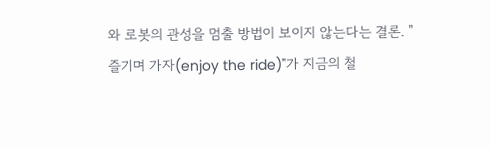와 로봇의 관성을 멈출 방법이 보이지 않는다는 결론. "즐기며 가자(enjoy the ride)"가 지금의 철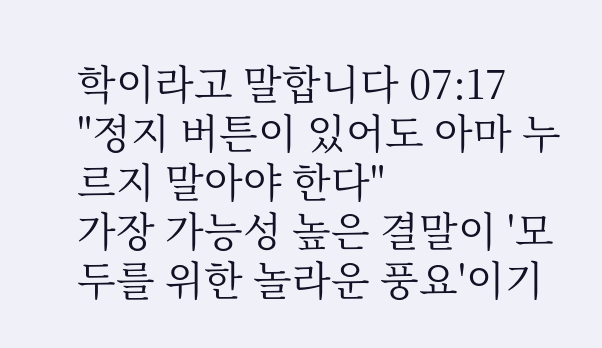학이라고 말합니다 07:17
"정지 버튼이 있어도 아마 누르지 말아야 한다"
가장 가능성 높은 결말이 '모두를 위한 놀라운 풍요'이기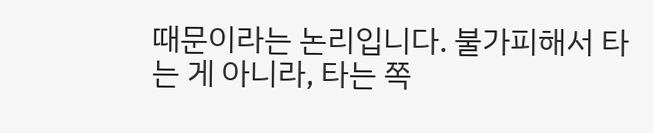때문이라는 논리입니다. 불가피해서 타는 게 아니라, 타는 쪽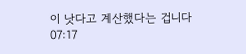이 낫다고 계산했다는 겁니다 07:17